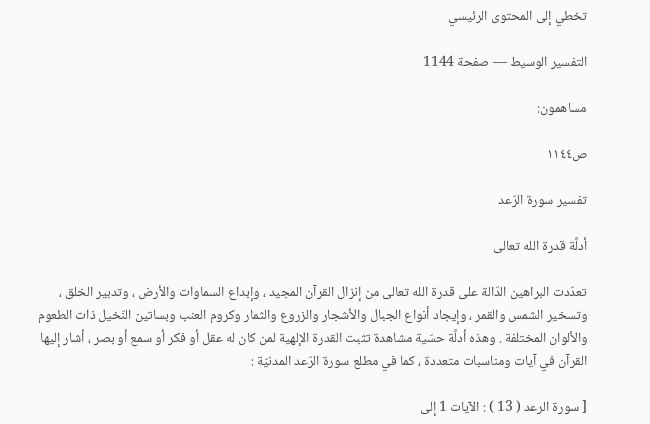تخطي إلى المحتوى الرئيسي

التفسير الوسيط — صفحة 1144

مساهمون:

ص١١٤٤

تفسير سورة الرّعد

أدلَّة قدرة الله تعالى

تعدّدت البراهين الدّالة على قدرة الله تعالى من إنزال القرآن المجيد ، وإبداع السماوات والأرض ، وتدبير الخلق ، وتسخير الشمس والقمر ، وإيجاد أنواع الجبال والأشجار والزروع والثمار وكروم العنب وبساتين النّخيل ذات الطعوم والألوان المختلفة . وهذه أدلَّة حسّية مشاهدة تثبت القدرة الإلهية لمن كان له عقل أو فكر أو سمع أو بصر ، أشار إليها القرآن في آيات ومناسبات متعددة ، كما في مطلع سورة الرّعد المدنيّة :

[ سورة الرعد ( 13 ) : الآيات 1 إلى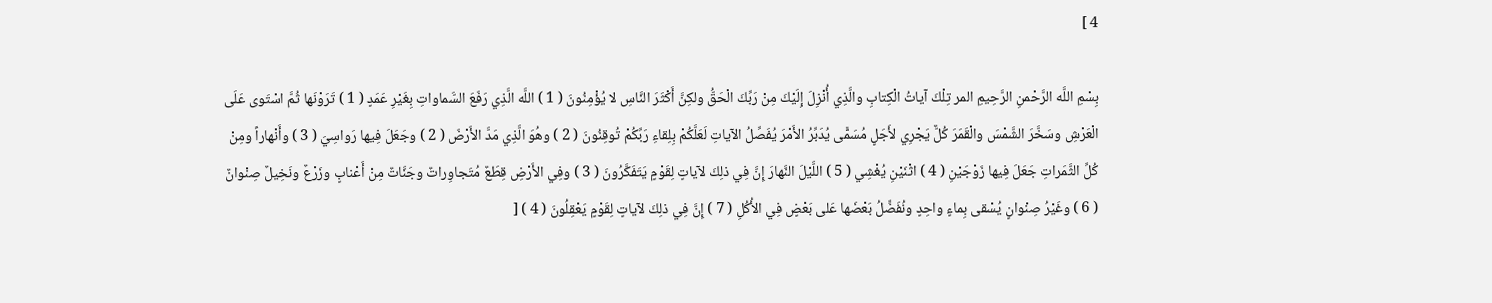4 ]

بِسْمِ اللَّه الرَّحْمنِ الرَّحِيمِ المر تِلْكَ آياتُ الْكِتابِ والَّذِي أُنْزِلَ إِلَيْكَ مِنْ رَبِّكَ الْحَقُّ ولكِنَّ أَكْثَرَ النَّاسِ لا يُؤْمِنُونَ ( 1 ) اللَّه الَّذِي رَفَعَ السَّماواتِ بِغَيْرِ عَمَدٍ ( 1 ) تَرَوْنَها ثُمَّ اسْتَوى عَلَى الْعَرْشِ وسَخَّرَ الشَّمْسَ والْقَمَرَ كُلٌّ يَجْرِي لأَجَلٍ مُسَمًّى يُدَبِّرُ الأَمْرَ يُفَصِّلُ الآياتِ لَعَلَّكُمْ بِلِقاءِ رَبِّكُمْ تُوقِنُونَ ( 2 ) وهُوَ الَّذِي مَدَّ الأَرْضَ ( 2 ) وجَعَلَ فِيها رَواسِيَ ( 3 ) وأَنْهاراً ومِنْ كُلِّ الثَّمَراتِ جَعَلَ فِيها زَوْجَيْنِ ( 4 ) اثْنَيْنِ يُغْشِي ( 5 ) اللَّيْلَ النَّهارَ إِنَّ فِي ذلِكَ لآياتٍ لِقَوْمٍ يَتَفَكَّرُونَ ( 3 ) وفِي الأَرْضِ قِطَعٌ مُتَجاوِراتٌ وجَنَّاتٌ مِنْ أَعْنابٍ وزَرْعٌ ونَخِيلٌ صِنْوانٌ ( 6 ) وغَيْرُ صِنْوانٍ يُسْقى بِماءٍ واحِدٍ ونُفَضِّلُ بَعْضَها عَلى بَعْضٍ فِي الأُكُلِ ( 7 ) إِنَّ فِي ذلِكَ لآياتٍ لِقَوْمٍ يَعْقِلُونَ ( 4 ) [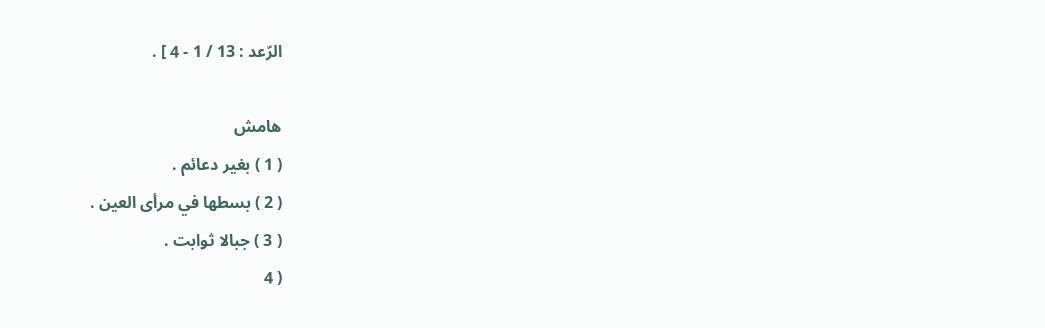الرّعد : 13 / 1 - 4 ] .

هامش
( 1 ) بغير دعائم .
( 2 ) بسطها في مرأى العين .
( 3 ) جبالا ثوابت .
( 4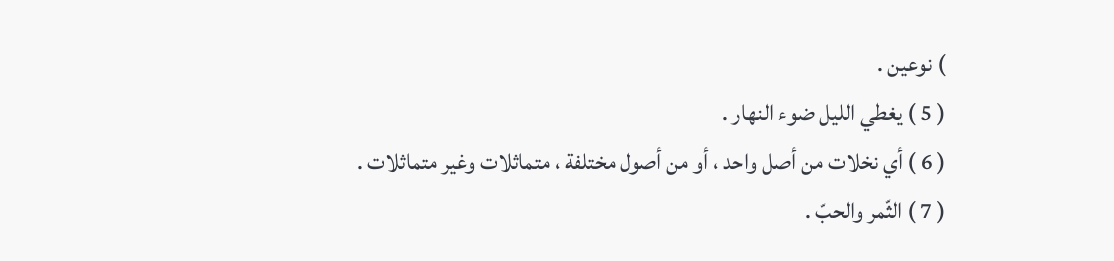) نوعين .
( 5 ) يغطي الليل ضوء النهار .
( 6 ) أي نخلات من أصل واحد ، أو من أصول مختلفة ، متماثلات وغير متماثلات .
( 7 ) الثّمر والحبّ .